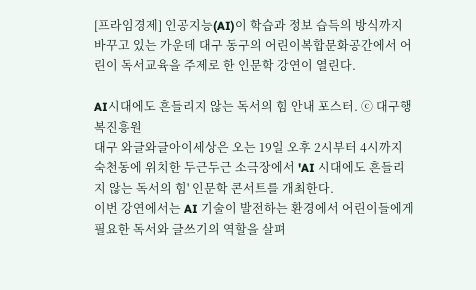[프라임경제] 인공지능(AI)이 학습과 정보 습득의 방식까지 바꾸고 있는 가운데 대구 동구의 어린이복합문화공간에서 어린이 독서교육을 주제로 한 인문학 강연이 열린다.

AI시대에도 흔들리지 않는 독서의 힘 안내 포스터. ⓒ 대구행복진흥원
대구 와글와글아이세상은 오는 19일 오후 2시부터 4시까지 숙천동에 위치한 두근두근 소극장에서 'AI 시대에도 흔들리지 않는 독서의 힘' 인문학 콘서트를 개최한다.
이번 강연에서는 AI 기술이 발전하는 환경에서 어린이들에게 필요한 독서와 글쓰기의 역할을 살펴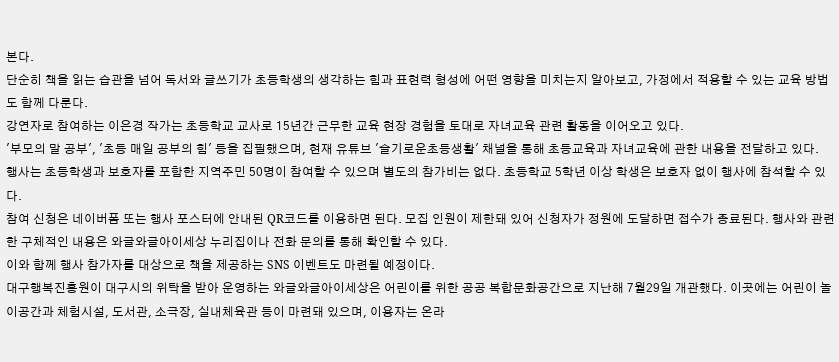본다.
단순히 책을 읽는 습관을 넘어 독서와 글쓰기가 초등학생의 생각하는 힘과 표현력 형성에 어떤 영향을 미치는지 알아보고, 가정에서 적용할 수 있는 교육 방법도 함께 다룬다.
강연자로 참여하는 이은경 작가는 초등학교 교사로 15년간 근무한 교육 현장 경험을 토대로 자녀교육 관련 활동을 이어오고 있다.
'부모의 말 공부', '초등 매일 공부의 힘' 등을 집필했으며, 현재 유튜브 '슬기로운초등생활' 채널을 통해 초등교육과 자녀교육에 관한 내용을 전달하고 있다.
행사는 초등학생과 보호자를 포함한 지역주민 50명이 참여할 수 있으며 별도의 참가비는 없다. 초등학교 5학년 이상 학생은 보호자 없이 행사에 참석할 수 있다.
참여 신청은 네이버폼 또는 행사 포스터에 안내된 QR코드를 이용하면 된다. 모집 인원이 제한돼 있어 신청자가 정원에 도달하면 접수가 종료된다. 행사와 관련한 구체적인 내용은 와글와글아이세상 누리집이나 전화 문의를 통해 확인할 수 있다.
이와 함께 행사 참가자를 대상으로 책을 제공하는 SNS 이벤트도 마련될 예정이다.
대구행복진흥원이 대구시의 위탁을 받아 운영하는 와글와글아이세상은 어린이를 위한 공공 복합문화공간으로 지난해 7월29일 개관했다. 이곳에는 어린이 놀이공간과 체험시설, 도서관, 소극장, 실내체육관 등이 마련돼 있으며, 이용자는 온라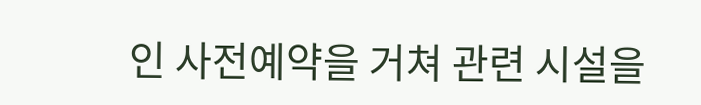인 사전예약을 거쳐 관련 시설을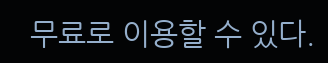무료로 이용할 수 있다.